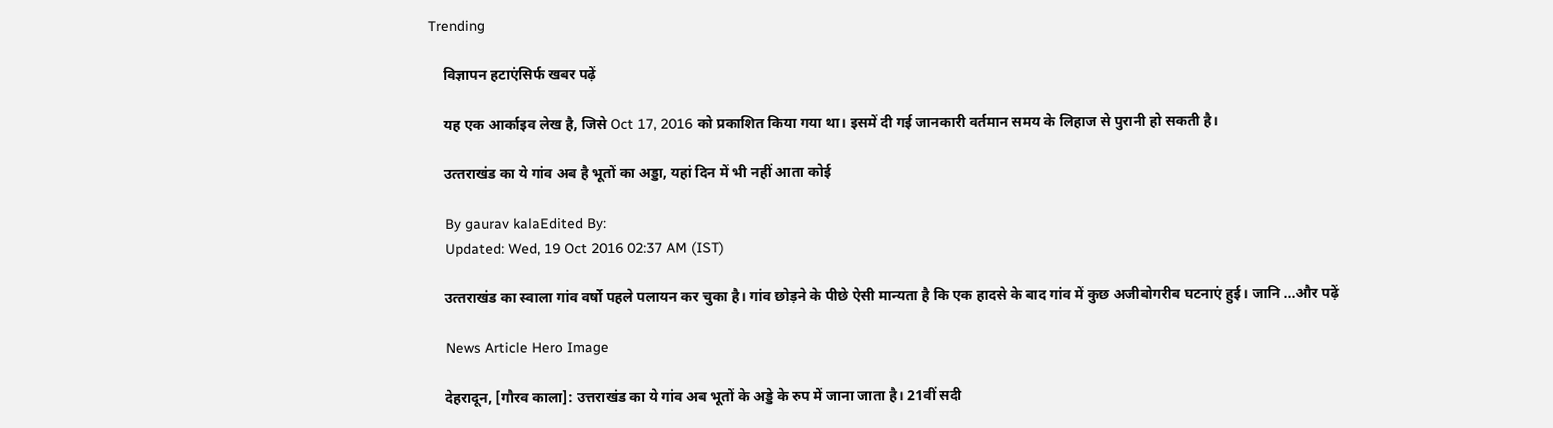Trending

    विज्ञापन हटाएंसिर्फ खबर पढ़ें

    यह एक आर्काइव लेख है, जिसे Oct 17, 2016 को प्रकाशित किया गया था। इसमें दी गई जानकारी वर्तमान समय के लिहाज से पुरानी हो सकती है।

    उत्‍तराखंड का ये गांव अब है भूतों का अड्डा, यहां दिन में भी नहीं आता कोई

    By gaurav kalaEdited By:
    Updated: Wed, 19 Oct 2016 02:37 AM (IST)

    उत्‍तराखंड का स्‍वाला गांव वर्षो पहले पलायन कर चुका है। गांव छोड़ने के पीछे ऐसी मान्‍यता है कि एक हादसे के बाद गांव में कुछ अजीबोगरीब घटनाएं हुई। जानि ...और पढ़ें

    News Article Hero Image

    देहरादून, [गौरव काला]: उत्तराखंड का ये गांव अब भूतों के अड्डे के रुप में जाना जाता है। 21वीं सदी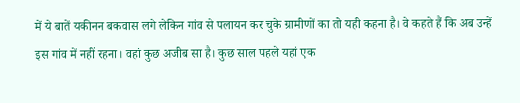में ये बातें यकीनन बकवास लगे लेकिन गांव से पलायन कर चुके ग्रामीणों का तो यही कहना है। वे कहते हैं कि अब उन्हें इस गांव में नहीं रहना। वहां कुछ अजीब सा है। कुछ साल पहले यहां एक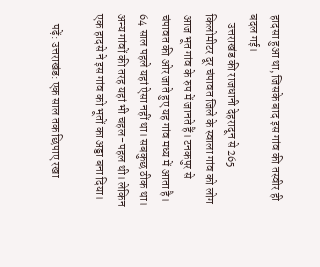हादसा हुआ था, जिसके बाद इस गांव की तस्वीर ही बदल गई।
    उत्तराखंड की राजधानी देहरादून से 265 किलोमीटर दूर चंपावत जिले के स्वाला गांव को लोग आज भूत गांव के रुप में जानते हैं। टनकपुर से चंपावत की ओर जाते हुए यह गांव मध्य में आता है। 64 साल पहले यहां ऐसा नहीं था। सबकुछ ठीक था। अन्य गांवों की तरह यहां भी चहल-पहल थी। लेकिन एक हादसे ने इस गांव को भूतों का अड्डा बना दिया।

    पढ़ें: उत्तराखंड: एक साल तक छिपाए रखा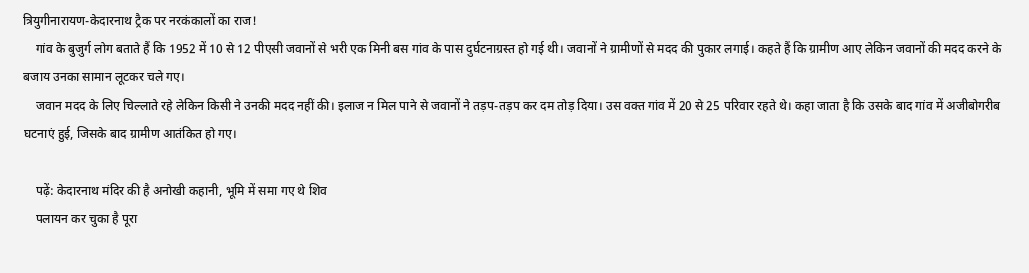त्रियुगीनारायण-केदारनाथ ट्रैक पर नरकंकालों का राज!
    गांव के बुजुर्ग लोग बताते हैं कि 1952 में 10 से 12 पीएसी जवानों से भरी एक मिनी बस गांव के पास दुर्घटनाग्रस्त हो गई थी। जवानों ने ग्रामीणों से मदद की पुकार लगाई। कहते हैं कि ग्रामीण आए लेकिन जवानों की मदद करने के बजाय उनका सामान लूटकर चले गए।
    जवान मदद के लिए चिल्लाते रहे लेकिन किसी ने उनकी मदद नहीं की। इलाज न मिल पाने से जवानों ने तड़प-तड़प कर दम तोड़ दिया। उस वक्त गांव में 20 से 25 परिवार रहते थे। कहा जाता है कि उसके बाद गांव में अजीबोगरीब घटनाएं हुई, जिसके बाद ग्रामीण आतंकित हो गए।

    पढ़ें: केदारनाथ मंदिर की है अनोखी कहानी, भूमि में समा गए थे शिव
    पलायन कर चुका है पूरा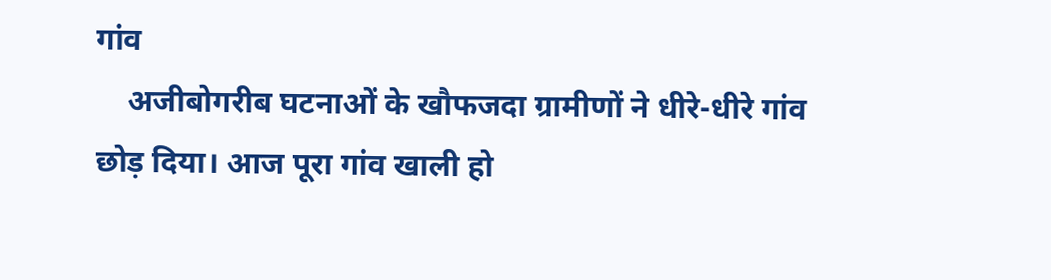गांव
    अजीबोगरीब घटनाओं के खौफजदा ग्रामीणों ने धीरे-धीरे गांव छोड़ दिया। आज पूरा गांव खाली हो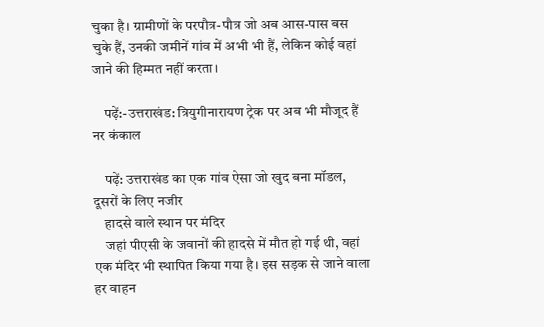चुका है। ग्रामीणों के परपौत्र-पौत्र जो अब आस-पास बस चुके हैं, उनकी जमीनें गांव में अभी भी हैं, लेकिन कोई वहां जाने की हिम्मत नहीं करता।

    पढ़ें:-उत्तराखंड: त्रियुगीनारायण ट्रेक पर अब भी मौजूद हैं नर कंकाल

    पढ़ें: उत्तराखंड का एक गांव ऐसा जो खुद बना मॉडल, दूसरों के लिए नजीर
    हादसे वाले स्थान पर मंदिर
    जहां पीएसी के जवानों की हादसे में मौत हो गई थी, वहां एक मंदिर भी स्थापित किया गया है। इस सड़क से जाने वाला हर वाहन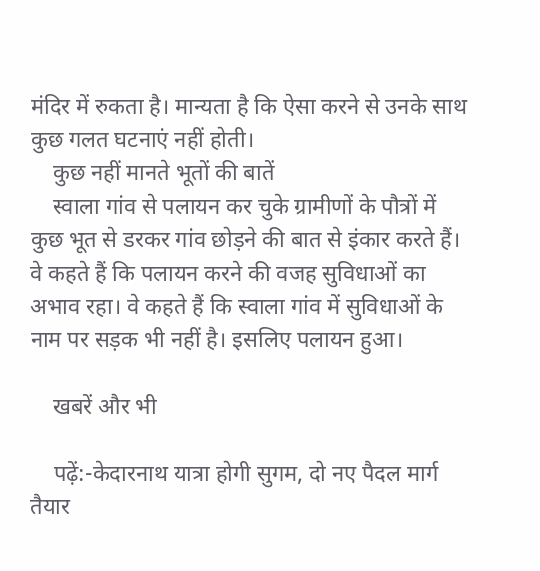मंदिर में रुकता है। मान्यता है कि ऐसा करने से उनके साथ कुछ गलत घटनाएं नहीं होती।
    कुछ नहीं मानते भूतों की बातें
    स्वाला गांव से पलायन कर चुके ग्रामीणों के पौत्रों में कुछ भूत से डरकर गांव छोड़ने की बात से इंकार करते हैं। वे कहते हैं कि पलायन करने की वजह सुविधाओं का अभाव रहा। वे कहते हैं कि स्वाला गांव में सुविधाओं के नाम पर सड़क भी नहीं है। इसलिए पलायन हुआ।

    खबरें और भी

    पढ़ें:-केदारनाथ यात्रा होगी सुगम, दो नए पैदल मार्ग तैयार